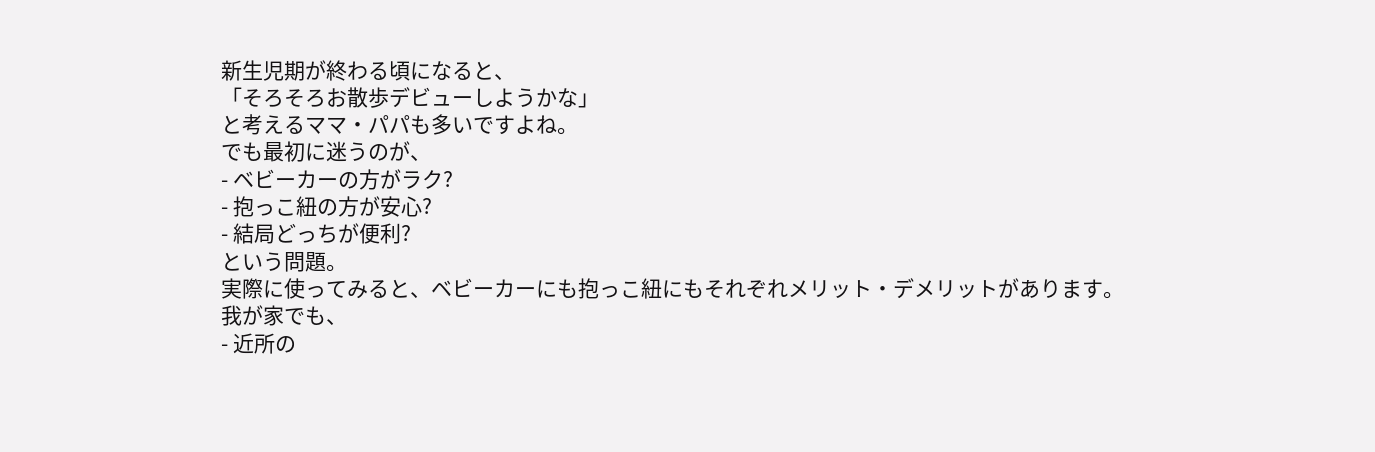新生児期が終わる頃になると、
「そろそろお散歩デビューしようかな」
と考えるママ・パパも多いですよね。
でも最初に迷うのが、
- ベビーカーの方がラク?
- 抱っこ紐の方が安心?
- 結局どっちが便利?
という問題。
実際に使ってみると、ベビーカーにも抱っこ紐にもそれぞれメリット・デメリットがあります。
我が家でも、
- 近所の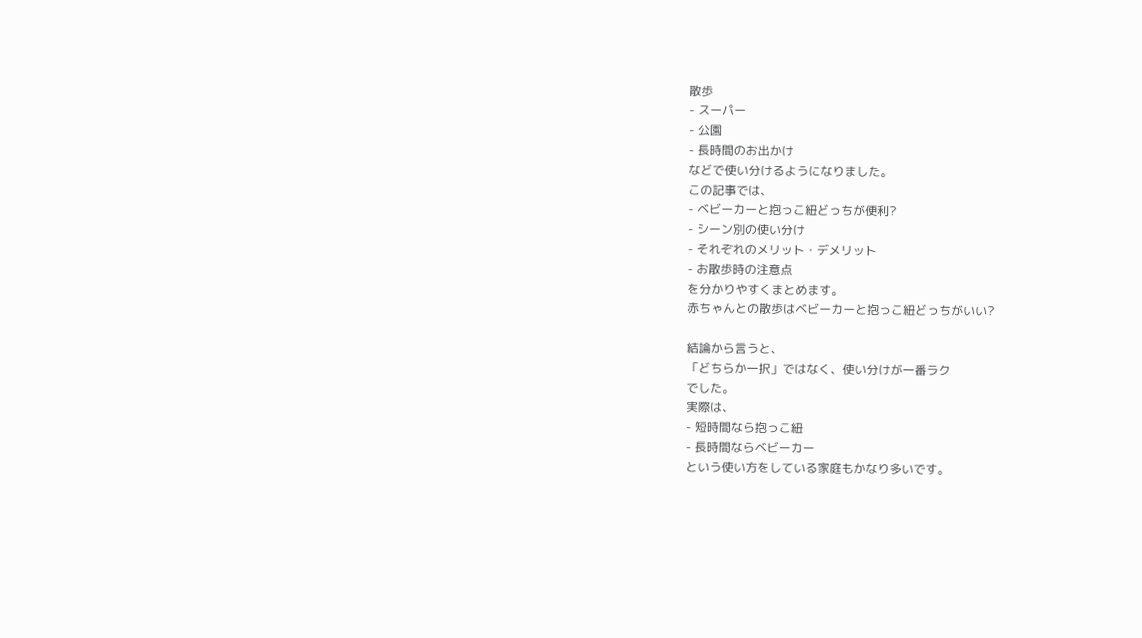散歩
- スーパー
- 公園
- 長時間のお出かけ
などで使い分けるようになりました。
この記事では、
- ベビーカーと抱っこ紐どっちが便利?
- シーン別の使い分け
- それぞれのメリット・デメリット
- お散歩時の注意点
を分かりやすくまとめます。
赤ちゃんとの散歩はベビーカーと抱っこ紐どっちがいい?

結論から言うと、
「どちらか一択」ではなく、使い分けが一番ラク
でした。
実際は、
- 短時間なら抱っこ紐
- 長時間ならベビーカー
という使い方をしている家庭もかなり多いです。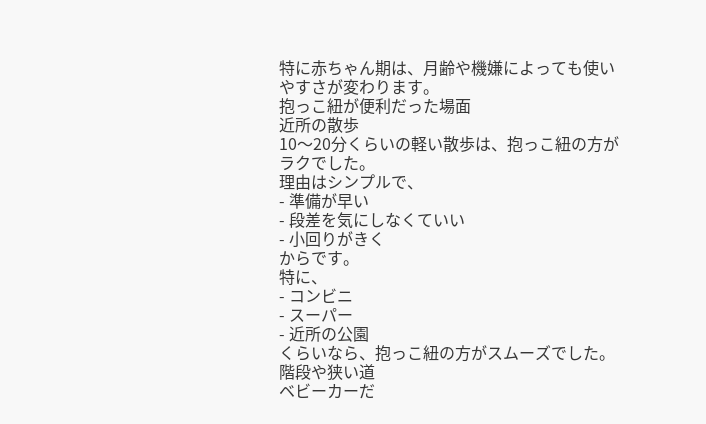特に赤ちゃん期は、月齢や機嫌によっても使いやすさが変わります。
抱っこ紐が便利だった場面
近所の散歩
10〜20分くらいの軽い散歩は、抱っこ紐の方がラクでした。
理由はシンプルで、
- 準備が早い
- 段差を気にしなくていい
- 小回りがきく
からです。
特に、
- コンビニ
- スーパー
- 近所の公園
くらいなら、抱っこ紐の方がスムーズでした。
階段や狭い道
ベビーカーだ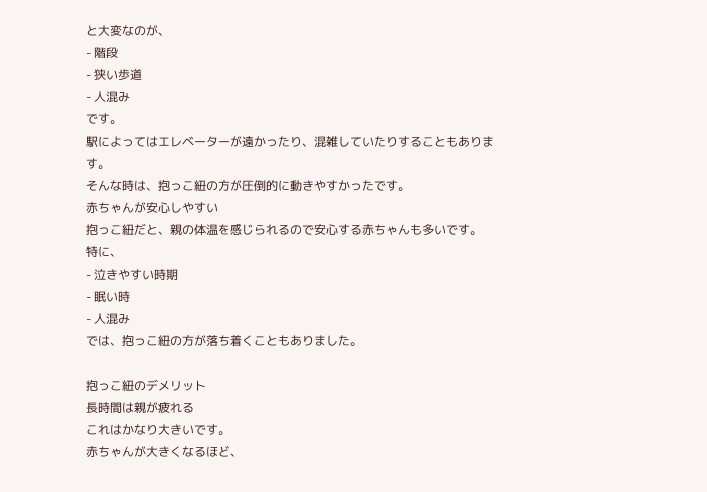と大変なのが、
- 階段
- 狭い歩道
- 人混み
です。
駅によってはエレベーターが遠かったり、混雑していたりすることもあります。
そんな時は、抱っこ紐の方が圧倒的に動きやすかったです。
赤ちゃんが安心しやすい
抱っこ紐だと、親の体温を感じられるので安心する赤ちゃんも多いです。
特に、
- 泣きやすい時期
- 眠い時
- 人混み
では、抱っこ紐の方が落ち着くこともありました。

抱っこ紐のデメリット
長時間は親が疲れる
これはかなり大きいです。
赤ちゃんが大きくなるほど、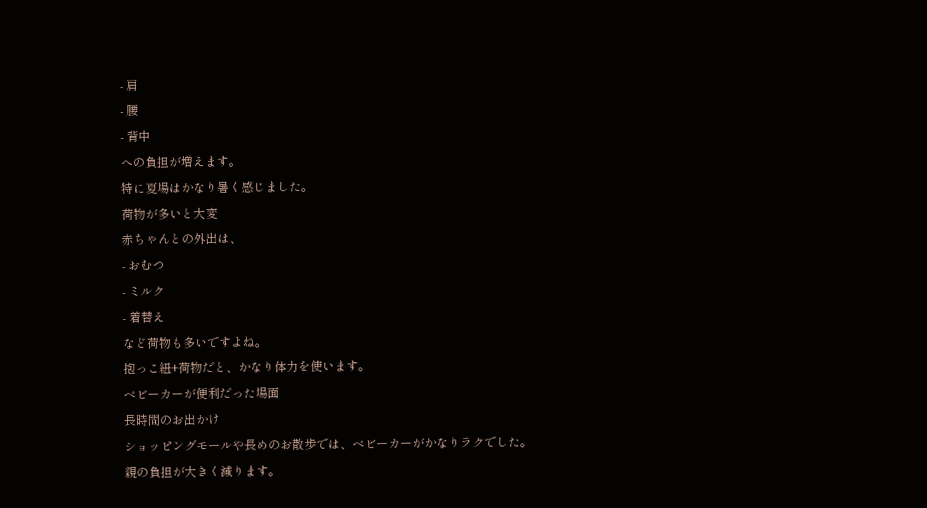- 肩
- 腰
- 背中
への負担が増えます。
特に夏場はかなり暑く感じました。
荷物が多いと大変
赤ちゃんとの外出は、
- おむつ
- ミルク
- 着替え
など荷物も多いですよね。
抱っこ紐+荷物だと、かなり体力を使います。
ベビーカーが便利だった場面
長時間のお出かけ
ショッピングモールや長めのお散歩では、ベビーカーがかなりラクでした。
親の負担が大きく減ります。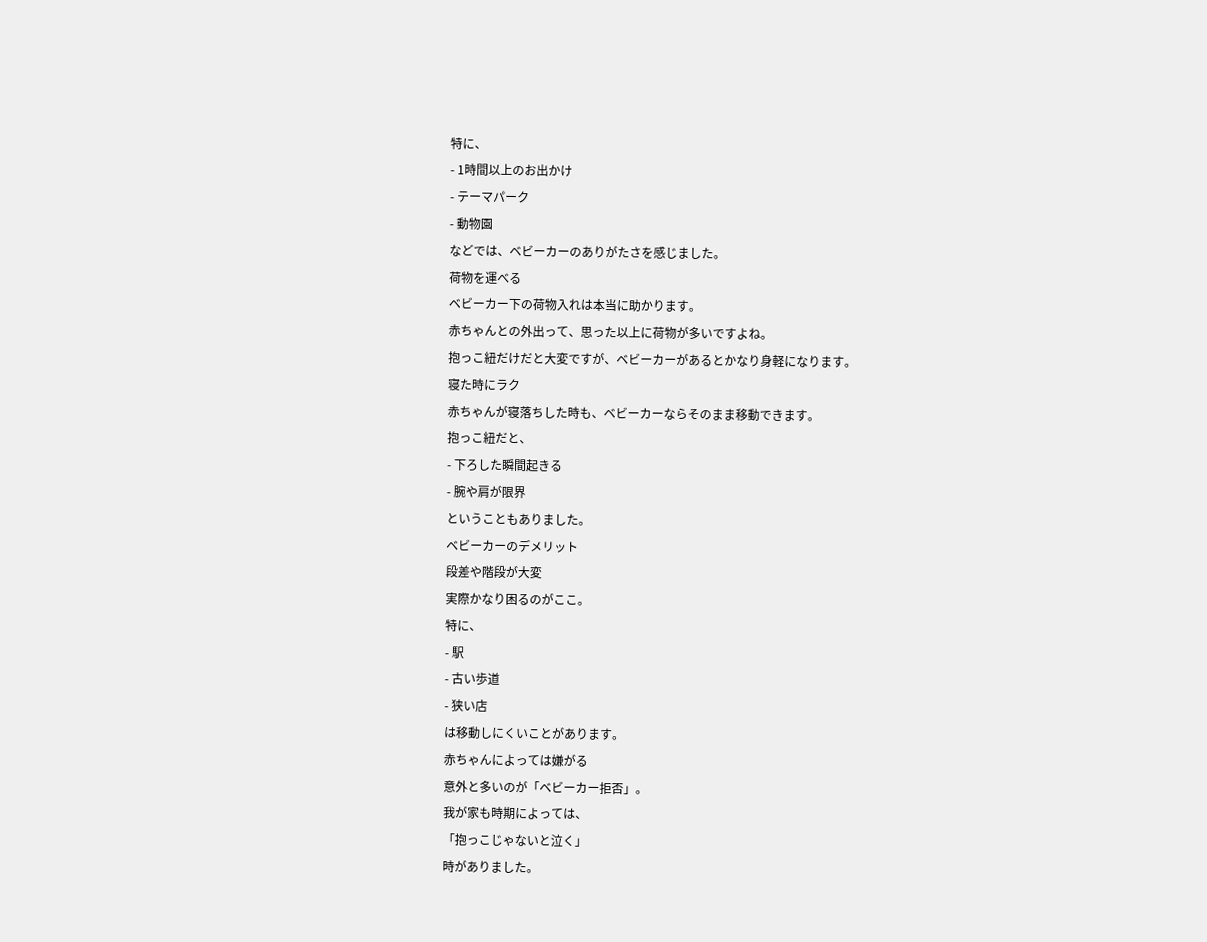特に、
- 1時間以上のお出かけ
- テーマパーク
- 動物園
などでは、ベビーカーのありがたさを感じました。
荷物を運べる
ベビーカー下の荷物入れは本当に助かります。
赤ちゃんとの外出って、思った以上に荷物が多いですよね。
抱っこ紐だけだと大変ですが、ベビーカーがあるとかなり身軽になります。
寝た時にラク
赤ちゃんが寝落ちした時も、ベビーカーならそのまま移動できます。
抱っこ紐だと、
- 下ろした瞬間起きる
- 腕や肩が限界
ということもありました。
ベビーカーのデメリット
段差や階段が大変
実際かなり困るのがここ。
特に、
- 駅
- 古い歩道
- 狭い店
は移動しにくいことがあります。
赤ちゃんによっては嫌がる
意外と多いのが「ベビーカー拒否」。
我が家も時期によっては、
「抱っこじゃないと泣く」
時がありました。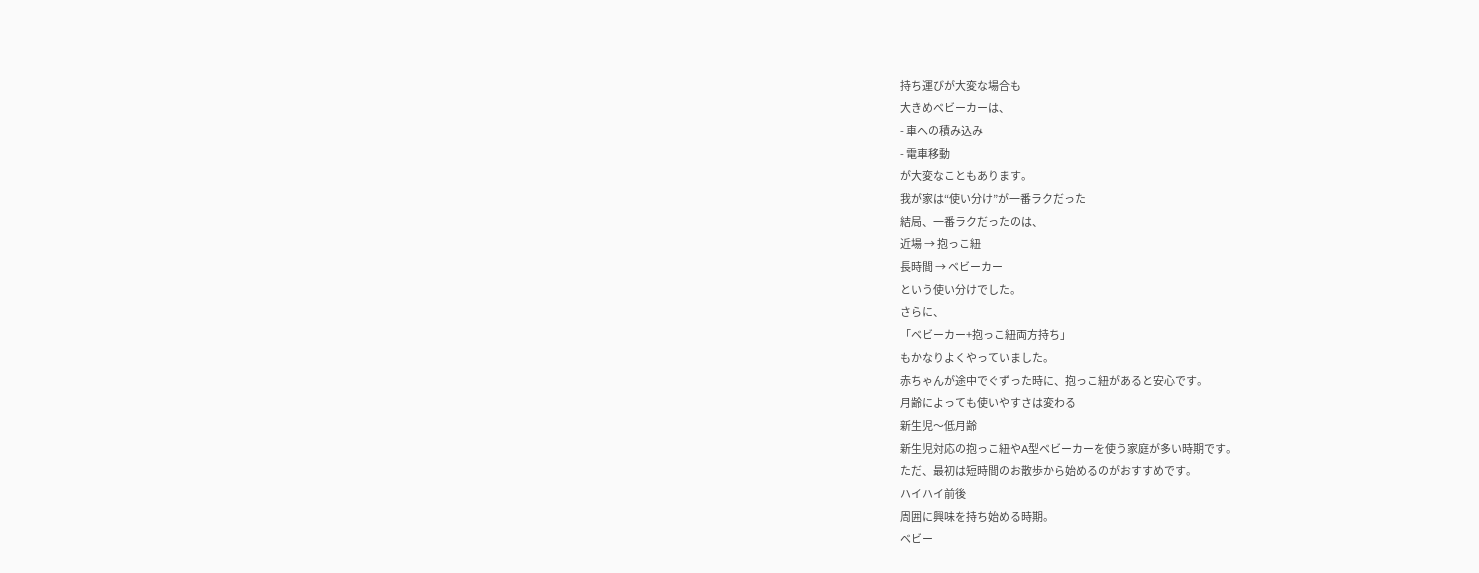持ち運びが大変な場合も
大きめベビーカーは、
- 車への積み込み
- 電車移動
が大変なこともあります。
我が家は“使い分け”が一番ラクだった
結局、一番ラクだったのは、
近場 → 抱っこ紐
長時間 → ベビーカー
という使い分けでした。
さらに、
「ベビーカー+抱っこ紐両方持ち」
もかなりよくやっていました。
赤ちゃんが途中でぐずった時に、抱っこ紐があると安心です。
月齢によっても使いやすさは変わる
新生児〜低月齢
新生児対応の抱っこ紐やA型ベビーカーを使う家庭が多い時期です。
ただ、最初は短時間のお散歩から始めるのがおすすめです。
ハイハイ前後
周囲に興味を持ち始める時期。
ベビー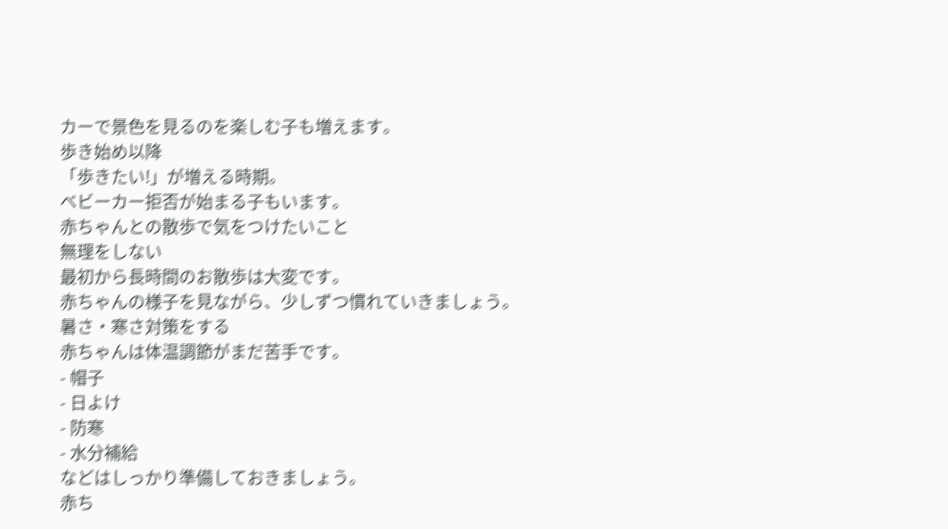カーで景色を見るのを楽しむ子も増えます。
歩き始め以降
「歩きたい!」が増える時期。
ベビーカー拒否が始まる子もいます。
赤ちゃんとの散歩で気をつけたいこと
無理をしない
最初から長時間のお散歩は大変です。
赤ちゃんの様子を見ながら、少しずつ慣れていきましょう。
暑さ・寒さ対策をする
赤ちゃんは体温調節がまだ苦手です。
- 帽子
- 日よけ
- 防寒
- 水分補給
などはしっかり準備しておきましょう。
赤ち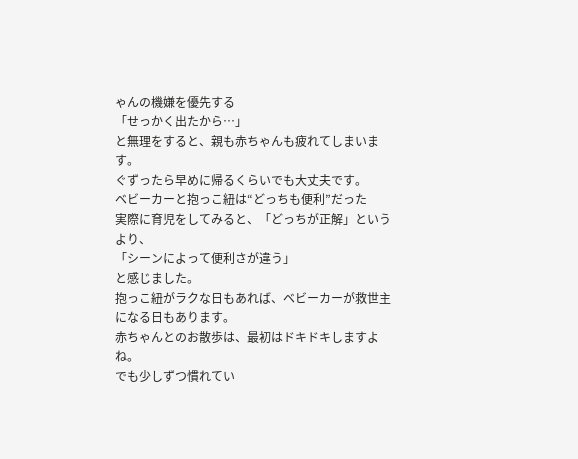ゃんの機嫌を優先する
「せっかく出たから…」
と無理をすると、親も赤ちゃんも疲れてしまいます。
ぐずったら早めに帰るくらいでも大丈夫です。
ベビーカーと抱っこ紐は“どっちも便利”だった
実際に育児をしてみると、「どっちが正解」というより、
「シーンによって便利さが違う」
と感じました。
抱っこ紐がラクな日もあれば、ベビーカーが救世主になる日もあります。
赤ちゃんとのお散歩は、最初はドキドキしますよね。
でも少しずつ慣れてい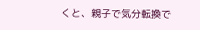くと、親子で気分転換で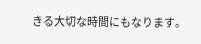きる大切な時間にもなります。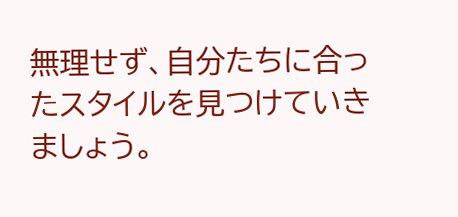無理せず、自分たちに合ったスタイルを見つけていきましょう。